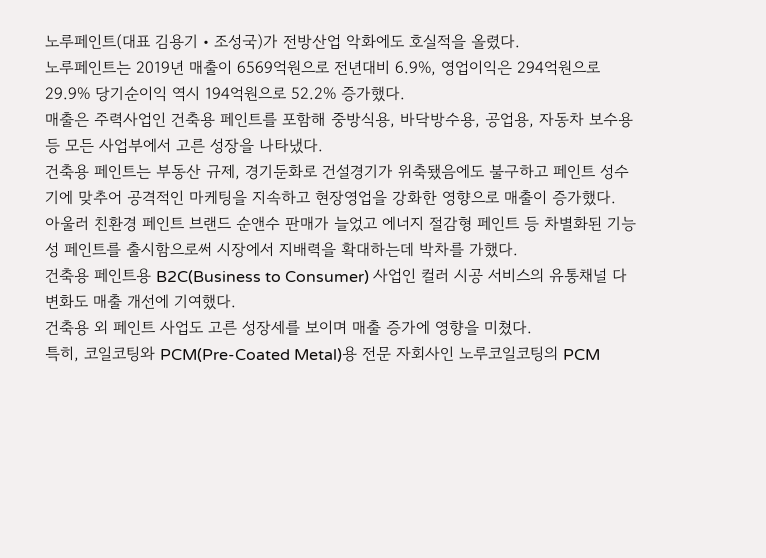노루페인트(대표 김용기‧조성국)가 전방산업 악화에도 호실적을 올렸다.
노루페인트는 2019년 매출이 6569억원으로 전년대비 6.9%, 영업이익은 294억원으로 29.9% 당기순이익 역시 194억원으로 52.2% 증가했다.
매출은 주력사업인 건축용 페인트를 포함해 중방식용, 바닥방수용, 공업용, 자동차 보수용 등 모든 사업부에서 고른 성장을 나타냈다.
건축용 페인트는 부동산 규제, 경기둔화로 건설경기가 위축됐음에도 불구하고 페인트 성수기에 맞추어 공격적인 마케팅을 지속하고 현장영업을 강화한 영향으로 매출이 증가했다.
아울러 친환경 페인트 브랜드 순앤수 판매가 늘었고 에너지 절감형 페인트 등 차별화된 기능성 페인트를 출시함으로써 시장에서 지배력을 확대하는데 박차를 가했다.
건축용 페인트용 B2C(Business to Consumer) 사업인 컬러 시공 서비스의 유통채널 다변화도 매출 개선에 기여했다.
건축용 외 페인트 사업도 고른 성장세를 보이며 매출 증가에 영향을 미쳤다.
특히, 코일코팅와 PCM(Pre-Coated Metal)용 전문 자회사인 노루코일코팅의 PCM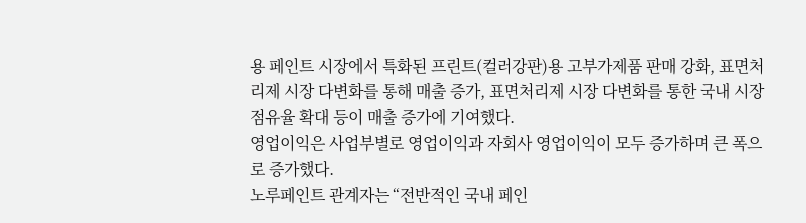용 페인트 시장에서 특화된 프린트(컬러강판)용 고부가제품 판매 강화, 표면처리제 시장 다변화를 통해 매출 증가, 표면처리제 시장 다변화를 통한 국내 시장점유율 확대 등이 매출 증가에 기여했다.
영업이익은 사업부별로 영업이익과 자회사 영업이익이 모두 증가하며 큰 폭으로 증가했다.
노루페인트 관계자는 “전반적인 국내 페인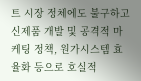트 시장 정체에도 불구하고 신제품 개발 및 공격적 마케팅 정책, 원가시스템 효율화 등으로 호실적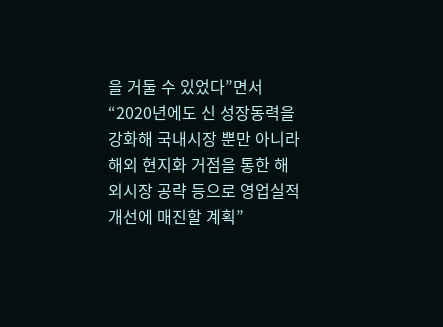을 거둘 수 있었다”면서 “2020년에도 신 성장동력을 강화해 국내시장 뿐만 아니라 해외 현지화 거점을 통한 해외시장 공략 등으로 영업실적 개선에 매진할 계획”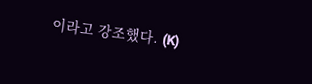이라고 강조했다. (K)